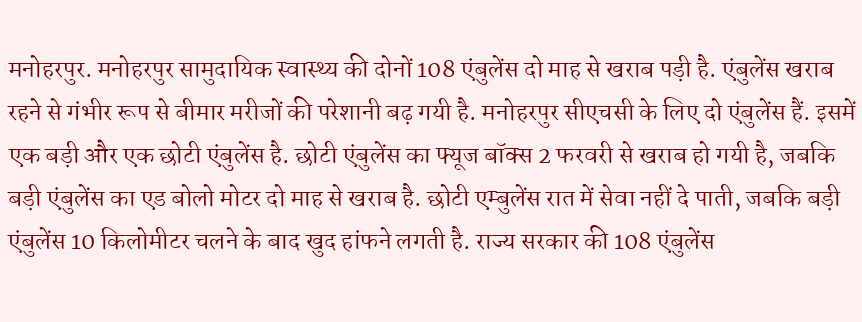मनोहरपुर. मनोहरपुर सामुदायिक स्वास्थ्य की दोनों 108 एंबुलेंस दो माह से खराब पड़ी है. एंबुलेंस खराब रहने से गंभीर रूप से बीमार मरीजों की परेशानी बढ़ गयी है. मनोहरपुर सीएचसी के लिए दो एंबुलेंस हैं. इसमें एक बड़ी और एक छोटी एंबुलेंस है. छोटी एंबुलेंस का फ्यूज बॉक्स 2 फरवरी से खराब हो गयी है, जबकि बड़ी एंबुलेंस का एड बोलो मोटर दो माह से खराब है. छोटी एम्बुलेंस रात में सेवा नहीं दे पाती, जबकि बड़ी एंबुलेंस 10 किलोमीटर चलने के बाद खुद हांफने लगती है. राज्य सरकार की 108 एंबुलेंस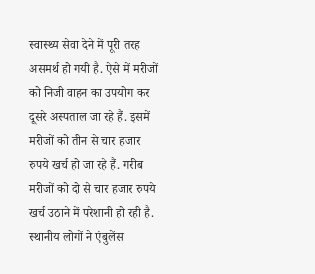स्वास्थ्य सेवा देने में पूरी तरह असमर्थ हो गयी है. ऐसे में मरीजों को निजी वाहन का उपयोग कर दूसरे अस्पताल जा रहे हैं. इसमें मरीजों को तीन से चार हजार रुपये खर्च हो जा रहे हैं. गरीब मरीजों को दो से चार हजार रुपये खर्च उठाने में परेशानी हो रही है. स्थानीय लोगों ने एंबुलेंस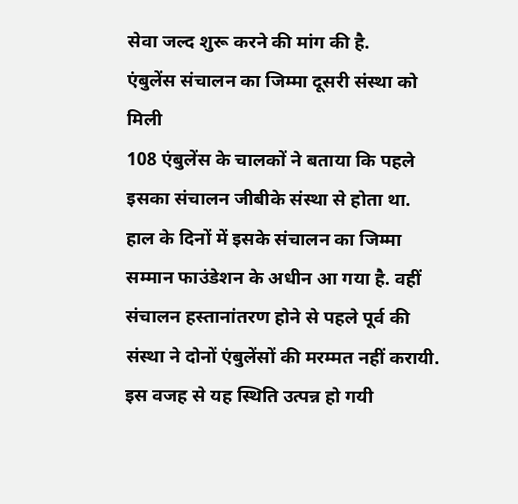सेवा जल्द शुरू करने की मांग की है.
एंबुलेंस संचालन का जिम्मा दूसरी संस्था को मिली
108 एंबुलेंस के चालकों ने बताया कि पहले इसका संचालन जीबीके संस्था से होता था. हाल के दिनों में इसके संचालन का जिम्मा सम्मान फाउंडेशन के अधीन आ गया है. वहीं संचालन हस्तानांतरण होने से पहले पूर्व की संस्था ने दोनों एंबुलेंसों की मरम्मत नहीं करायी. इस वजह से यह स्थिति उत्पन्न हो गयी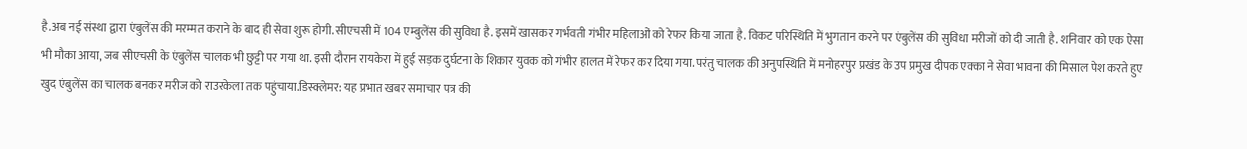है.अब नई संस्था द्वारा एंबुलेंस की मरम्मत कराने के बाद ही सेवा शुरू होगी. सीएचसी में 104 एम्बुलेंस की सुविधा है. इसमें खासकर गर्भवती गंभीर महिलाओं को रेफर किया जाता है. विकट परिस्थिति में भुगतान करने पर एंबुलेंस की सुविधा मरीजों को दी जाती है. शनिवार को एक ऐसा भी मौका आया, जब सीएचसी के एंबुलेंस चालक भी छुट्टी पर गया था. इसी दौरान रायकेरा में हुई सड़क दुर्घटना के शिकार युवक को गंभीर हालत में रेफर कर दिया गया. परंतु चालक की अनुपस्थिति में मनोहरपुर प्रखंड के उप प्रमुख दीपक एक्का ने सेवा भावना की मिसाल पेश करते हुए खुद एंबुलेंस का चालक बनकर मरीज को राउरकेला तक पहुंचाया.डिस्क्लेमर: यह प्रभात खबर समाचार पत्र की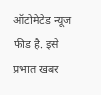ऑटोमेटेड न्यूज फीड है. इसे प्रभात खबर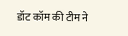डॉट कॉम की टीम ने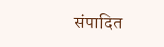संपादित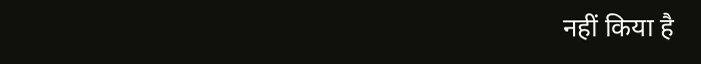नहीं किया है